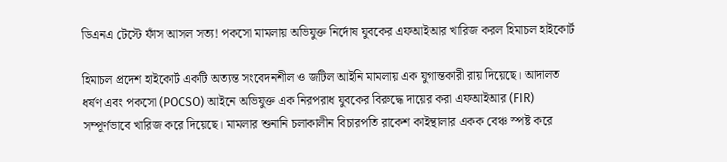ডিএনএ টেস্টে ফাঁস আসল সত্য! পকসো মামলায় অভিযুক্ত নির্দোষ যুবকের এফআইআর খারিজ করল হিমাচল হাইকোর্ট

হিমাচল প্রদেশ হাইকোর্ট একটি অত্যন্ত সংবেদনশীল ও জটিল আইনি মামলায় এক যুগান্তকারী রায় দিয়েছে। আদালত ধর্ষণ এবং পকসো (POCSO) আইনে অভিযুক্ত এক নিরপরাধ যুবকের বিরুদ্ধে দায়ের করা এফআইআর (FIR) সম্পূর্ণভাবে খারিজ করে দিয়েছে। মামলার শুনানি চলাকালীন বিচারপতি রাকেশ কাইন্থালার একক বেঞ্চ স্পষ্ট করে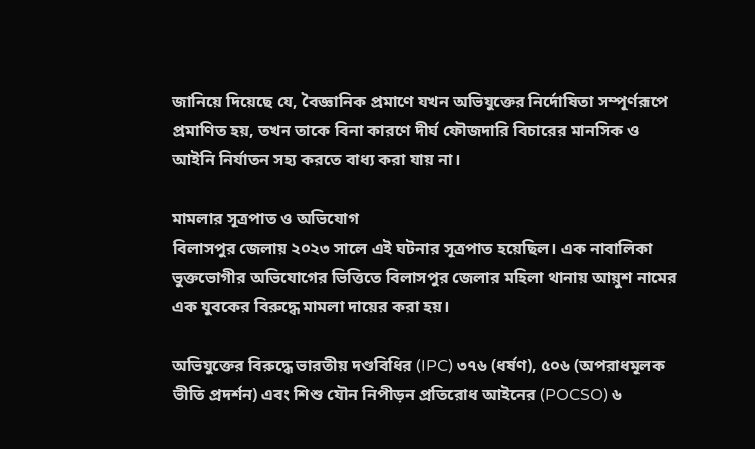জানিয়ে দিয়েছে যে, বৈজ্ঞানিক প্রমাণে যখন অভিযুক্তের নির্দোষিতা সম্পূর্ণরূপে প্রমাণিত হয়, তখন তাকে বিনা কারণে দীর্ঘ ফৌজদারি বিচারের মানসিক ও আইনি নির্যাতন সহ্য করতে বাধ্য করা যায় না।

মামলার সূত্রপাত ও অভিযোগ
বিলাসপুর জেলায় ২০২৩ সালে এই ঘটনার সূত্রপাত হয়েছিল। এক নাবালিকা ভুক্তভোগীর অভিযোগের ভিত্তিতে বিলাসপুর জেলার মহিলা থানায় আয়ুশ নামের এক যুবকের বিরুদ্ধে মামলা দায়ের করা হয়।

অভিযুক্তের বিরুদ্ধে ভারতীয় দণ্ডবিধির (IPC) ৩৭৬ (ধর্ষণ), ৫০৬ (অপরাধমূলক ভীতি প্রদর্শন) এবং শিশু যৌন নিপীড়ন প্রতিরোধ আইনের (POCSO) ৬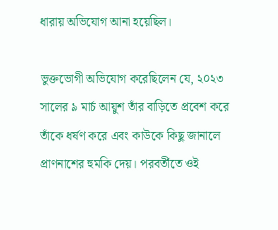ধারায় অভিযোগ আনা হয়েছিল।

ভুক্তভোগী অভিযোগ করেছিলেন যে, ২০২৩ সালের ৯ মার্চ আয়ুশ তাঁর বাড়িতে প্রবেশ করে তাঁকে ধর্ষণ করে এবং কাউকে কিছু জানালে প্রাণনাশের হুমকি দেয়। পরবর্তীতে ওই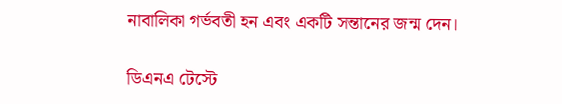নাবালিকা গর্ভবতী হন এবং একটি সন্তানের জন্ম দেন।

ডিএনএ টেস্টে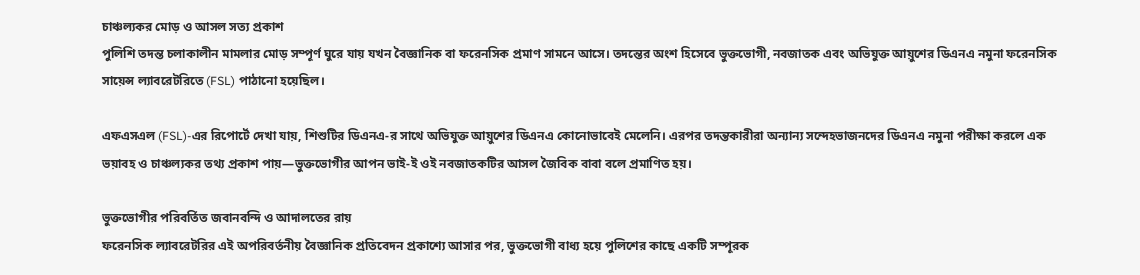চাঞ্চল্যকর মোড় ও আসল সত্য প্রকাশ
পুলিশি তদন্ত চলাকালীন মামলার মোড় সম্পূর্ণ ঘুরে যায় যখন বৈজ্ঞানিক বা ফরেনসিক প্রমাণ সামনে আসে। তদন্তের অংশ হিসেবে ভুক্তভোগী, নবজাতক এবং অভিযুক্ত আয়ুশের ডিএনএ নমুনা ফরেনসিক সায়েন্স ল্যাবরেটরিতে (FSL) পাঠানো হয়েছিল।

এফএসএল (FSL)-এর রিপোর্টে দেখা যায়, শিশুটির ডিএনএ-র সাথে অভিযুক্ত আয়ুশের ডিএনএ কোনোভাবেই মেলেনি। এরপর তদন্তকারীরা অন্যান্য সন্দেহভাজনদের ডিএনএ নমুনা পরীক্ষা করলে এক ভয়াবহ ও চাঞ্চল্যকর তথ্য প্রকাশ পায়—ভুক্তভোগীর আপন ভাই-ই ওই নবজাতকটির আসল জৈবিক বাবা বলে প্রমাণিত হয়।

ভুক্তভোগীর পরিবর্তিত জবানবন্দি ও আদালতের রায়
ফরেনসিক ল্যাবরেটরির এই অপরিবর্তনীয় বৈজ্ঞানিক প্রতিবেদন প্রকাশ্যে আসার পর, ভুক্তভোগী বাধ্য হয়ে পুলিশের কাছে একটি সম্পূরক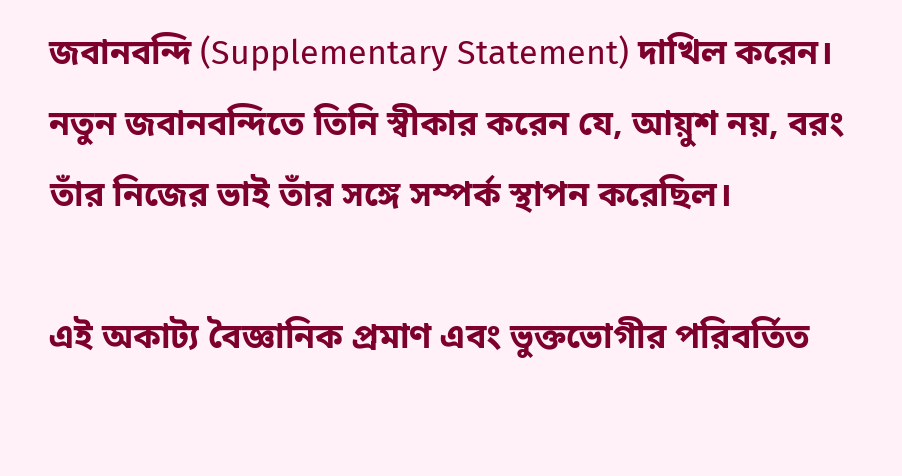জবানবন্দি (Supplementary Statement) দাখিল করেন। নতুন জবানবন্দিতে তিনি স্বীকার করেন যে, আয়ুশ নয়, বরং তাঁর নিজের ভাই তাঁর সঙ্গে সম্পর্ক স্থাপন করেছিল।

এই অকাট্য বৈজ্ঞানিক প্রমাণ এবং ভুক্তভোগীর পরিবর্তিত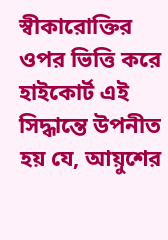স্বীকারোক্তির ওপর ভিত্তি করে হাইকোর্ট এই সিদ্ধান্তে উপনীত হয় যে, আয়ুশের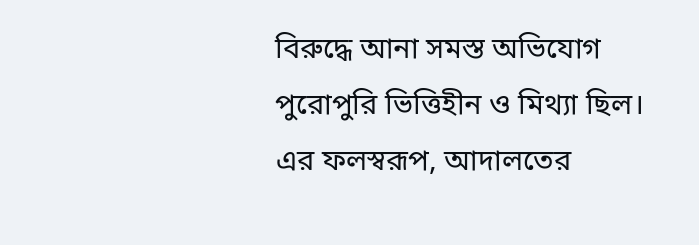বিরুদ্ধে আনা সমস্ত অভিযোগ পুরোপুরি ভিত্তিহীন ও মিথ্যা ছিল। এর ফলস্বরূপ, আদালতের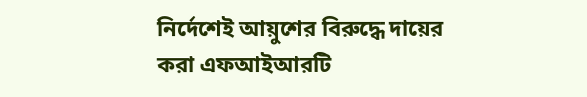নির্দেশেই আয়ুশের বিরুদ্ধে দায়ের করা এফআইআরটি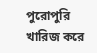পুরোপুরি খারিজ করে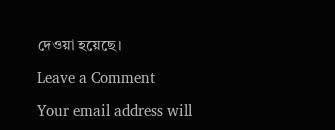দেওয়া হয়েছে।

Leave a Comment

Your email address will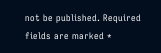not be published. Required fields are marked *